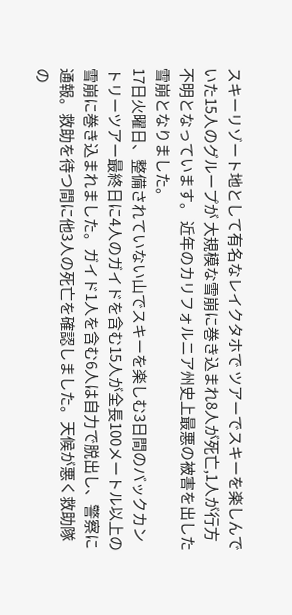スキーリゾート地として有名なレイクタホで ツアーでスキーを楽しんでいた15人のグループが 大規模な雪崩に巻き込まれ8人が死亡,1人が行方不明となっています。 近年のカリフォルニア州史上最悪の被害を出した雪崩となりました。
17日火曜日、整備されていない山でスキーを楽しむ3日間のバックカントリーツアー最終日に4人のガイドを含む15人が全長100メートル以上の雪崩に巻き込まれました。ガイド1人を含む6人は自力で脱出し、警察に通報。救助を待つ間に他3人の死亡を確認しました。天候が悪く救助隊の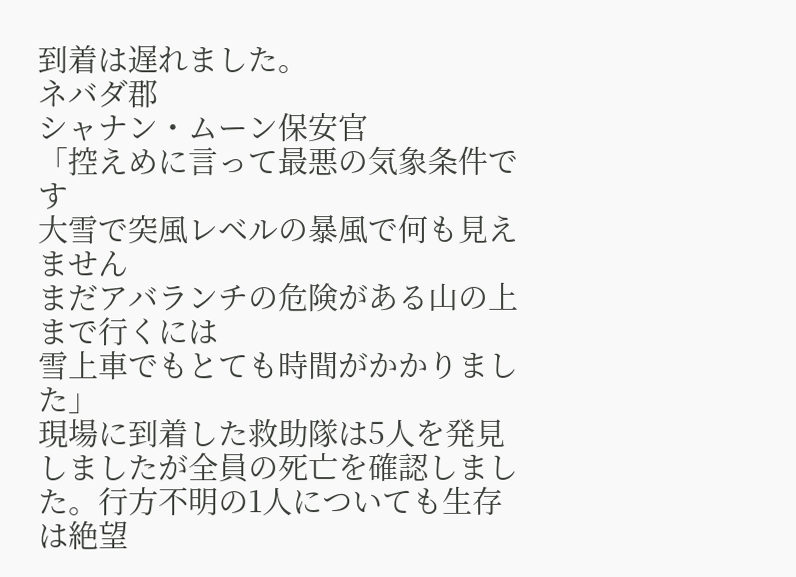到着は遅れました。
ネバダ郡
シャナン・ムーン保安官
「控えめに言って最悪の気象条件です
大雪で突風レベルの暴風で何も見えません
まだアバランチの危険がある山の上まで行くには
雪上車でもとても時間がかかりました」
現場に到着した救助隊は5人を発見しましたが全員の死亡を確認しました。行方不明の1人についても生存は絶望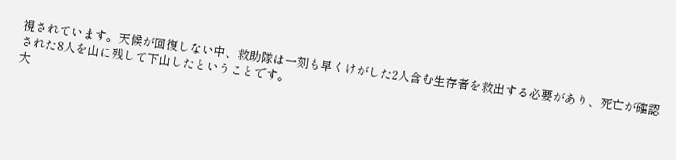視されています。天候が回復しない中、救助隊は一刻も早くけがした2人含む生存者を救出する必要があり、死亡が確認された8人を山に残して下山したということです。
大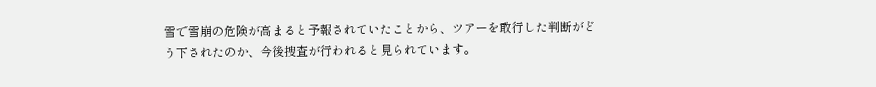雪で雪崩の危険が高まると予報されていたことから、ツアーを敢行した判断がどう下されたのか、今後捜査が行われると見られています。